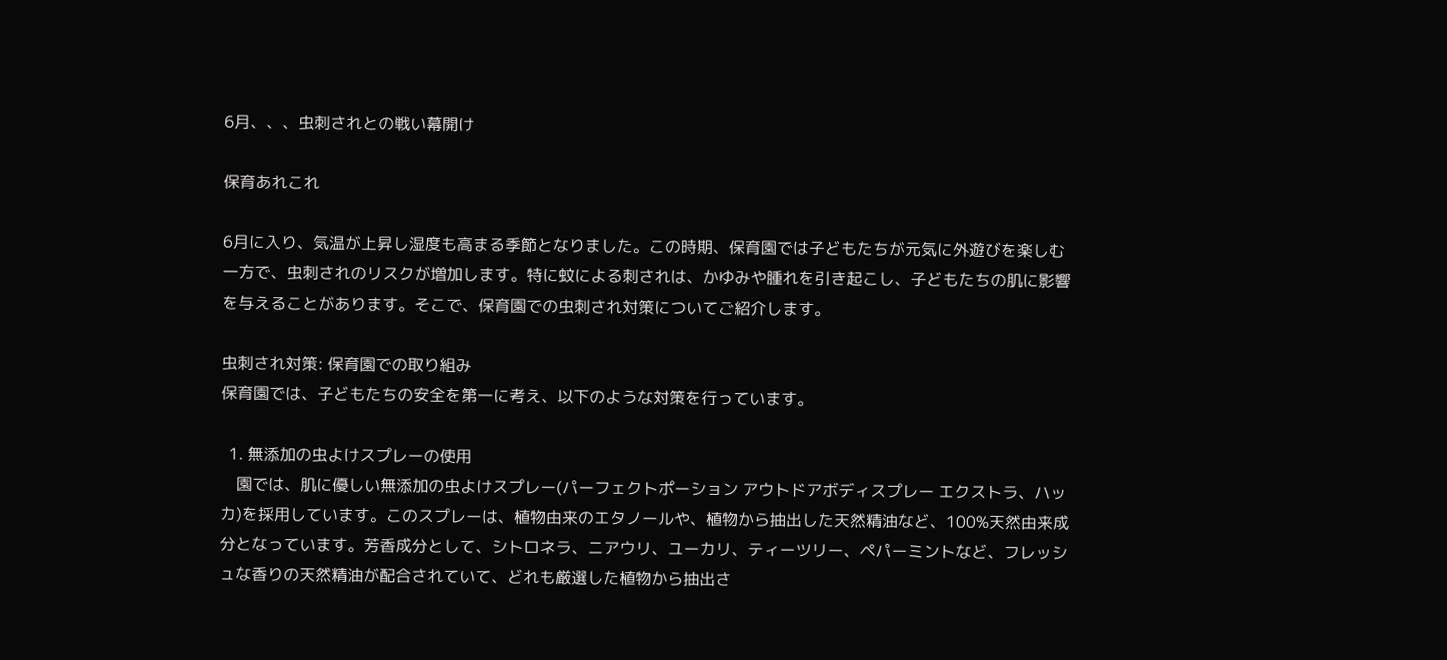6月、、、虫刺されとの戦い幕開け

保育あれこれ

6月に入り、気温が上昇し湿度も高まる季節となりました。この時期、保育園では子どもたちが元気に外遊びを楽しむ一方で、虫刺されのリスクが増加します。特に蚊による刺されは、かゆみや腫れを引き起こし、子どもたちの肌に影響を与えることがあります。そこで、保育園での虫刺され対策についてご紹介します。

虫刺され対策: 保育園での取り組み
保育園では、子どもたちの安全を第一に考え、以下のような対策を行っています。

  1. 無添加の虫よけスプレーの使用
    園では、肌に優しい無添加の虫よけスプレー(パーフェクトポーション アウトドアボディスプレー エクストラ、ハッカ)を採用しています。このスプレーは、植物由来のエタノールや、植物から抽出した天然精油など、100%天然由来成分となっています。芳香成分として、シトロネラ、ニアウリ、ユーカリ、ティーツリー、ペパーミントなど、フレッシュな香りの天然精油が配合されていて、どれも厳選した植物から抽出さ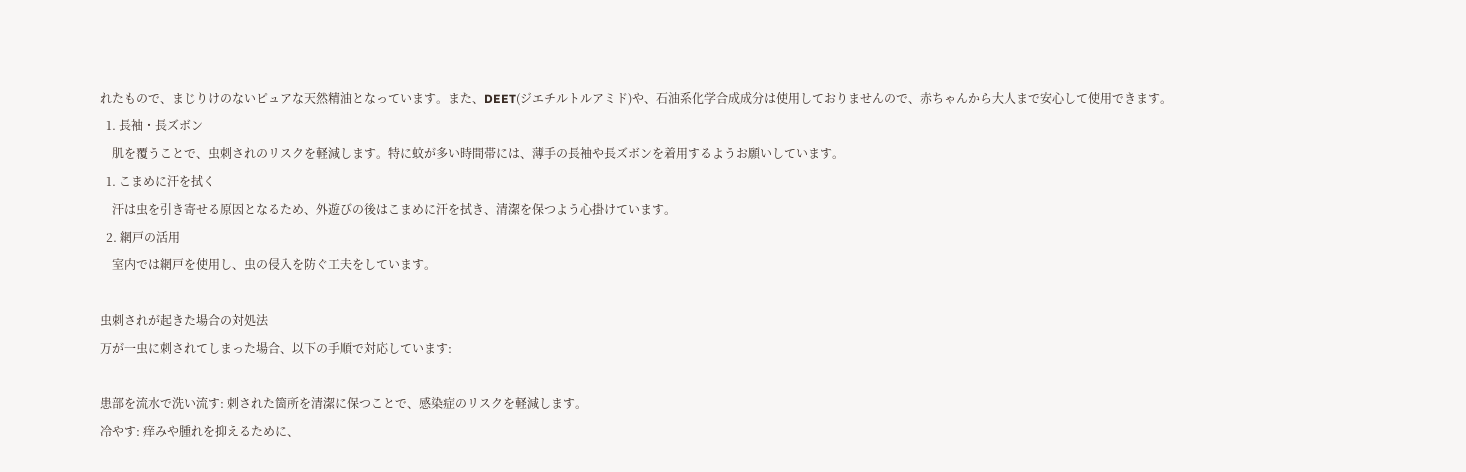れたもので、まじりけのないピュアな天然精油となっています。また、DEET(ジエチルトルアミド)や、石油系化学合成成分は使用しておりませんので、赤ちゃんから大人まで安心して使用できます。
  1. 長袖・長ズボン
    肌を覆うことで、虫刺されのリスクを軽減します。特に蚊が多い時間帯には、薄手の長袖や長ズボンを着用するようお願いしています。
  1. こまめに汗を拭く
    汗は虫を引き寄せる原因となるため、外遊びの後はこまめに汗を拭き、清潔を保つよう心掛けています。
  2. 網戸の活用
    室内では網戸を使用し、虫の侵入を防ぐ工夫をしています。

虫刺されが起きた場合の対処法
万が一虫に刺されてしまった場合、以下の手順で対応しています:

患部を流水で洗い流す: 刺された箇所を清潔に保つことで、感染症のリスクを軽減します。
冷やす: 痒みや腫れを抑えるために、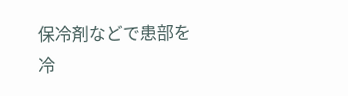保冷剤などで患部を冷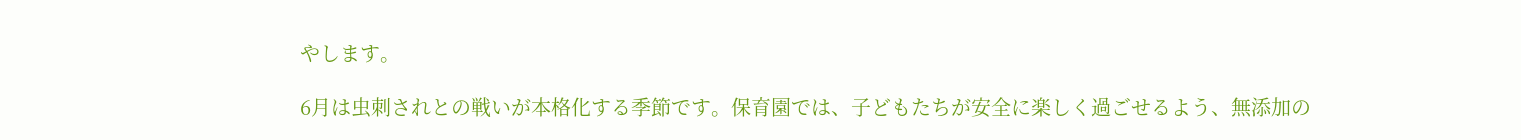やします。

6月は虫刺されとの戦いが本格化する季節です。保育園では、子どもたちが安全に楽しく過ごせるよう、無添加の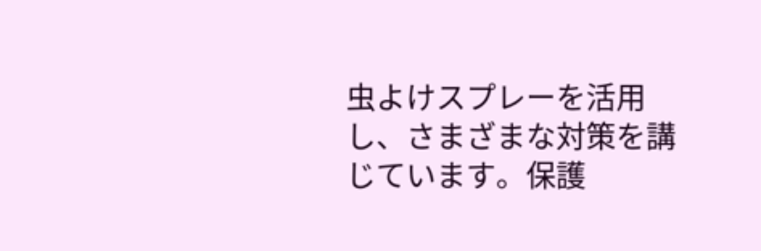虫よけスプレーを活用し、さまざまな対策を講じています。保護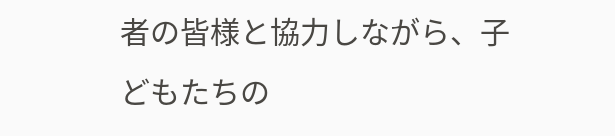者の皆様と協力しながら、子どもたちの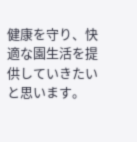健康を守り、快適な園生活を提供していきたいと思います。